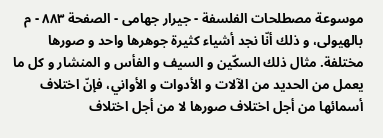موسوعة مصطلحات الفلسفة - جيرار جهامى - الصفحة ٨٨٣ - م
بالهيولى، و ذلك أنّا نجد أشياء كثيرة جوهرها واحد و صورها مختلفة. مثال ذلك السكّين و السيف و الفأس و المنشار و كل ما يعمل من الحديد من الآلات و الأدوات و الأواني، فإنّ اختلاف أسمائها من أجل اختلاف صورها لا من أجل اختلاف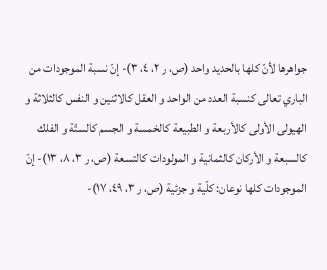جواهرها لأنّ كلها بالحديد واحد (ص، ر ٢، ٤، ٣)- إنّ نسبة الموجودات من الباري تعالى كنسبة العدد من الواحد و العقل كالاثنين و النفس كالثلاثة و الهيولى الأولى كالأربعة و الطبيعة كالخمسة و الجسم كالستّة و الفلك كالسبعة و الأركان كالثمانية و المولودات كالتسعة (ص، ر ٣، ٨، ١٣)- إنّ الموجودات كلها نوعان: كلّية و جزئية (ص، ر ٣، ٤٩، ١٧)-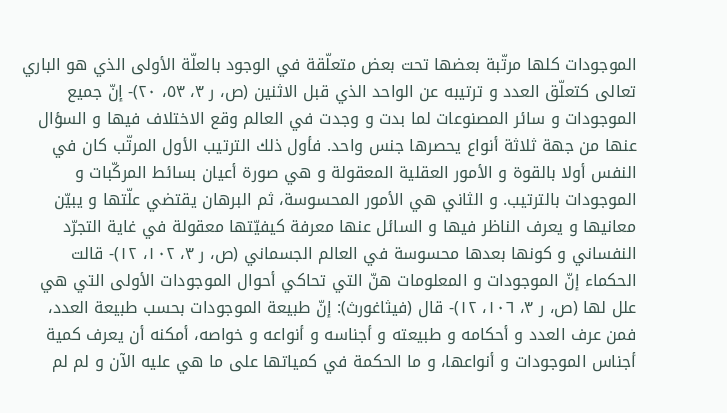الموجودات كلها مرتّبة بعضها تحت بعض متعلّقة في الوجود بالعلّة الأولى الذي هو الباري تعالى كتعلّق العدد و ترتيبه عن الواحد الذي قبل الاثنين (ص، ر ٣، ٥٣، ٢٠)- إنّ جميع الموجودات و سائر المصنوعات لما بدت و وجدت في العالم وقع الاختلاف فيها و السؤال عنها من جهة ثلاثة أنواع يحصرها جنس واحد. فأول ذلك الترتيب الأول المرتّب كان في النفس أولا بالقوة و الأمور العقلية المعقولة و هي صورة أعيان بسائط المركّبات و الموجودات بالترتيب. و الثاني هي الأمور المحسوسة، ثم البرهان يقتضي علّتها و يبيّن معانيها و يعرف الناظر فيها و السائل عنها معرفة كيفيّتها معقولة في غاية التجرّد النفساني و كونها بعدها محسوسة في العالم الجسماني (ص، ر ٣، ١٠٢، ١٢)- قالت الحكماء إنّ الموجودات و المعلومات هنّ التي تحاكي أحوال الموجودات الأولى التي هي علل لها (ص، ر ٣، ١٠٦، ١٢)- قال (فيثاغورث): إنّ طبيعة الموجودات بحسب طبيعة العدد، فمن عرف العدد و أحكامه و طبيعته و أجناسه و أنواعه و خواصه، أمكنه أن يعرف كمية أجناس الموجودات و أنواعها، و ما الحكمة في كمياتها على ما هي عليه الآن و لم لم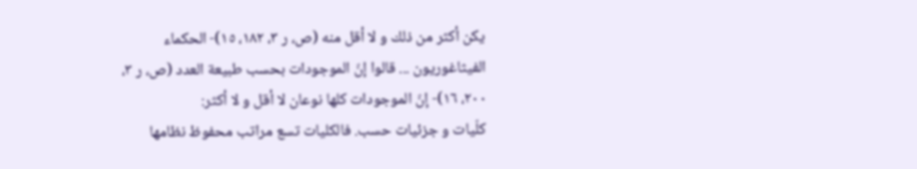يكن أكثر من ذلك و لا أقل منه (ص، ر ٣، ١٨٢، ١٥)- الحكماء الفيثاغوريون ... قالوا إنّ الموجودات بحسب طبيعة العدد (ص، ر ٣، ٢٠٠، ١٦)- إنّ الموجودات كلها نوعان لا أقل و لا أكثر:
كلّيات و جزئيات حسب. فالكليات تسع مراتب محفوظ نظامها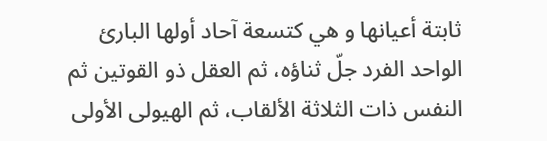ثابتة أعيانها و هي كتسعة آحاد أولها البارئ الواحد الفرد جلّ ثناؤه، ثم العقل ذو القوتين ثم النفس ذات الثلاثة الألقاب، ثم الهيولى الأولى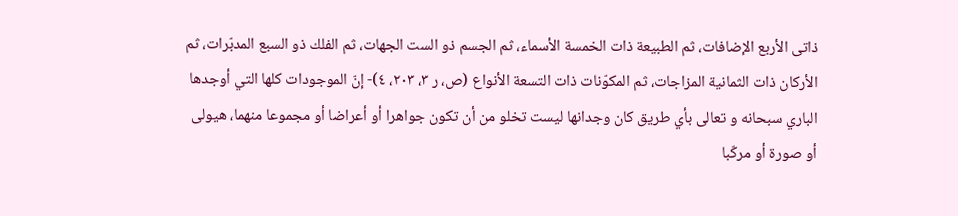ذاتى الأربع الإضافات، ثم الطبيعة ذات الخمسة الأسماء، ثم الجسم ذو الست الجهات، ثم الفلك ذو السبع المدبّرات، ثم الأركان ذات الثمانية المزاجات، ثم المكوّنات ذات التسعة الأنواع (ص، ر ٣، ٢٠٣، ٤)- إنّ الموجودات كلها التي أوجدها الباري سبحانه و تعالى بأي طريق كان وجدانها ليست تخلو من أن تكون جواهرا أو أعراضا أو مجموعا منهما، هيولى أو صورة أو مركّبا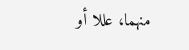منهما، عللا أو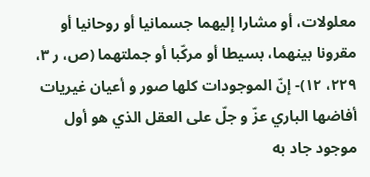معلولات، أو مشارا إليهما جسمانيا أو روحانيا أو مقرونا بينهما، بسيطا أو مركّبا أو جملتهما (ص، ر ٣، ٢٢٩، ١٢)- إنّ الموجودات كلها صور و أعيان غيريات أفاضها الباري عزّ و جلّ على العقل الذي هو أول موجود جاد به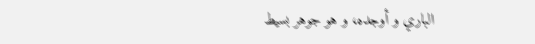الباري و أوجده، و هو جوهر بسيط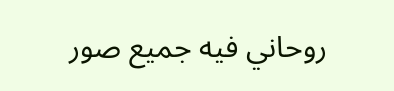روحاني فيه جميع صور